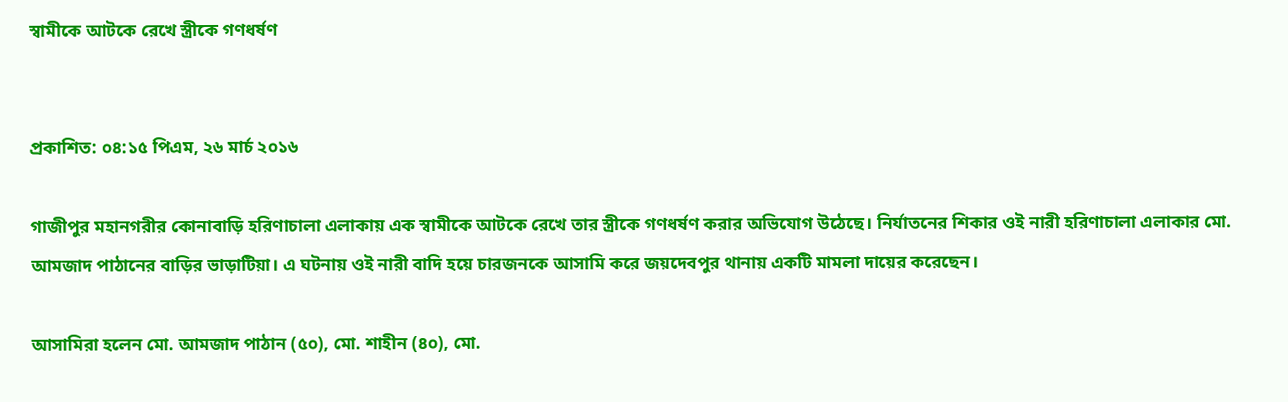স্বামীকে আটকে রেখে স্ত্রীকে গণধর্ষণ


প্রকাশিত: ০৪:১৫ পিএম, ২৬ মার্চ ২০১৬

গাজীপুর মহানগরীর কোনাবাড়ি হরিণাচালা এলাকায় এক স্বামীকে আটকে রেখে তার স্ত্রীকে গণধর্ষণ করার অভিযোগ উঠেছে। নির্যাতনের শিকার ওই নারী হরিণাচালা এলাকার মো. আমজাদ পাঠানের বাড়ির ভাড়াটিয়া। এ ঘটনায় ওই নারী বাদি হয়ে চারজনকে আসামি করে জয়দেবপুর থানায় একটি মামলা দায়ের করেছেন।

আসামিরা হলেন মো. আমজাদ পাঠান (৫০), মো. শাহীন (৪০), মো.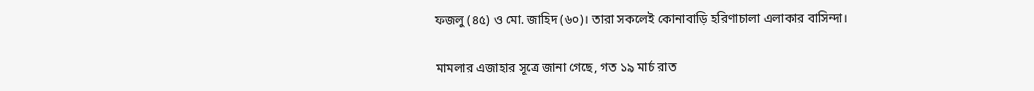ফজলু (৪৫) ও মো. জাহিদ (৬০)। তারা সকলেই কোনাবাড়ি হরিণাচালা এলাকার বাসিন্দা।

মামলার এজাহার সূত্রে জানা গেছে, গত ১৯ মার্চ রাত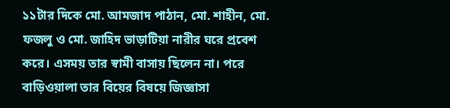১১টার দিকে মো. আমজাদ পাঠান, মো. শাহীন, মো. ফজলু ও মো. জাহিদ ভাড়াটিয়া নারীর ঘরে প্রবেশ করে। এসময় তার স্বামী বাসায় ছিলেন না। পরে বাড়িওয়ালা তার বিয়ের বিষয়ে জিজ্ঞাসা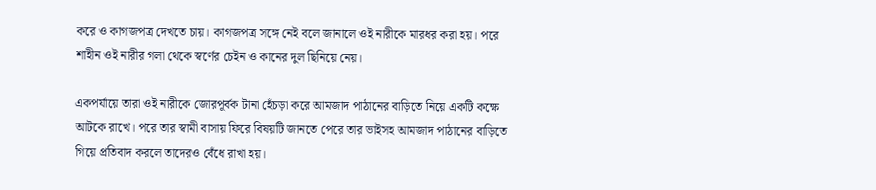করে ও কাগজপত্র দেখতে চায়। কাগজপত্র সঙ্গে নেই বলে জানালে ওই নারীকে মারধর করা হয়। পরে শাহীন ওই নারীর গলা থেকে স্বর্ণের চেইন ও কানের দুল ছিনিয়ে নেয়।

একপর্যায়ে তারা ওই নারীকে জোরপূর্বক টানা হেঁচড়া করে আমজাদ পাঠানের বাড়িতে নিয়ে একটি কক্ষে আটকে রাখে। পরে তার স্বামী বাসায় ফিরে বিষয়টি জানতে পেরে তার ভাইসহ আমজাদ পাঠানের বাড়িতে গিয়ে প্রতিবাদ করলে তাদেরও বেঁধে রাখা হয়।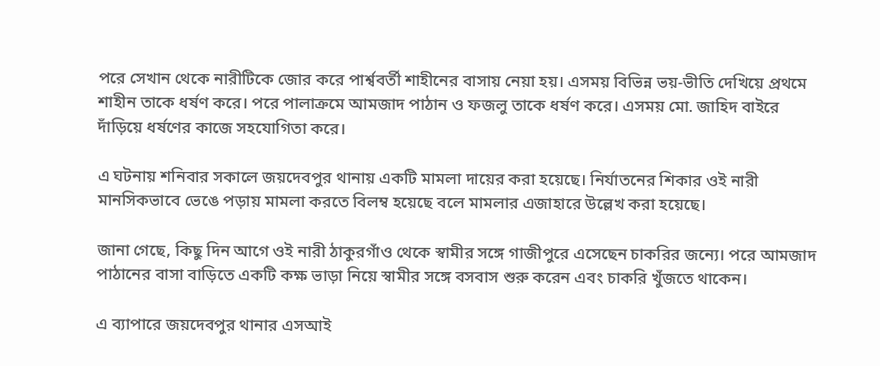পরে সেখান থেকে নারীটিকে জোর করে পার্শ্ববর্তী শাহীনের বাসায় নেয়া হয়। এসময় বিভিন্ন ভয়-ভীতি দেখিয়ে প্রথমে শাহীন তাকে ধর্ষণ করে। পরে পালাক্রমে আমজাদ পাঠান ও ফজলু তাকে ধর্ষণ করে। এসময় মো. জাহিদ বাইরে দাঁড়িয়ে ধর্ষণের কাজে সহযোগিতা করে।

এ ঘটনায় শনিবার সকালে জয়দেবপুর থানায় একটি মামলা দায়ের করা হয়েছে। নির্যাতনের শিকার ওই নারী মানসিকভাবে ভেঙে পড়ায় মামলা করতে বিলম্ব হয়েছে বলে মামলার এজাহারে উল্লেখ করা হয়েছে।

জানা গেছে, কিছু দিন আগে ওই নারী ঠাকুরগাঁও থেকে স্বামীর সঙ্গে গাজীপুরে এসেছেন চাকরির জন্যে। পরে আমজাদ পাঠানের বাসা বাড়িতে একটি কক্ষ ভাড়া নিয়ে স্বামীর সঙ্গে বসবাস শুরু করেন এবং চাকরি খুঁজতে থাকেন।

এ ব্যাপারে জয়দেবপুর থানার এসআই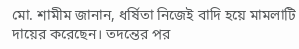মো. শামীম জানান, ধর্ষিতা নিজেই বাদি হয়ে মামলাটি দায়ের করেছেন। তদন্তের পর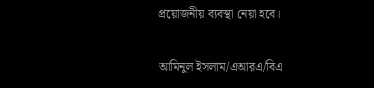প্রয়োজনীয় ব্যবস্থা নেয়া হবে।

আমিনুল ইসলাম/এআরএ/বিএ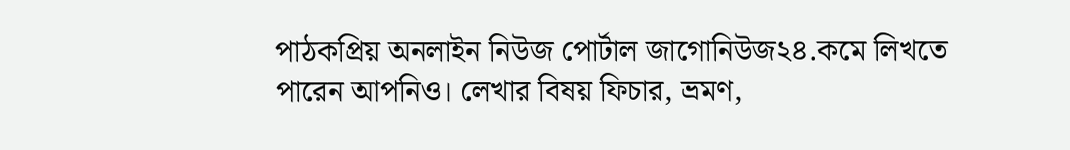পাঠকপ্রিয় অনলাইন নিউজ পোর্টাল জাগোনিউজ২৪.কমে লিখতে পারেন আপনিও। লেখার বিষয় ফিচার, ভ্রমণ,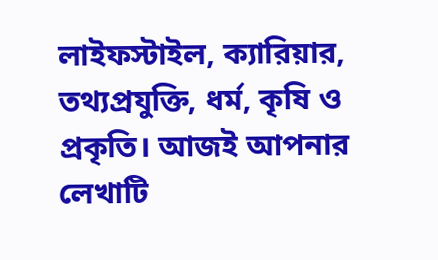লাইফস্টাইল, ক্যারিয়ার, তথ্যপ্রযুক্তি, ধর্ম, কৃষি ও প্রকৃতি। আজই আপনার লেখাটি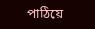পাঠিয়ে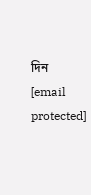দিন [email protected]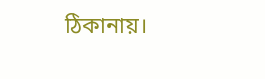ঠিকানায়।